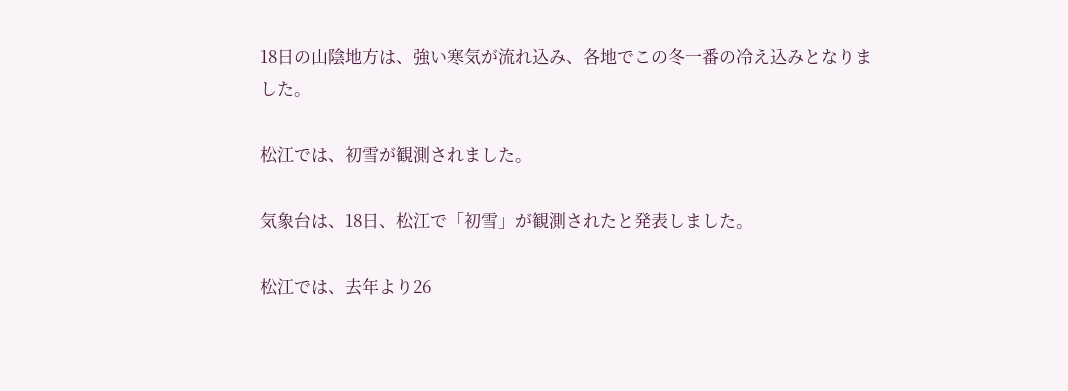18日の山陰地方は、強い寒気が流れ込み、各地でこの冬一番の冷え込みとなりました。

松江では、初雪が観測されました。

気象台は、18日、松江で「初雪」が観測されたと発表しました。

松江では、去年より26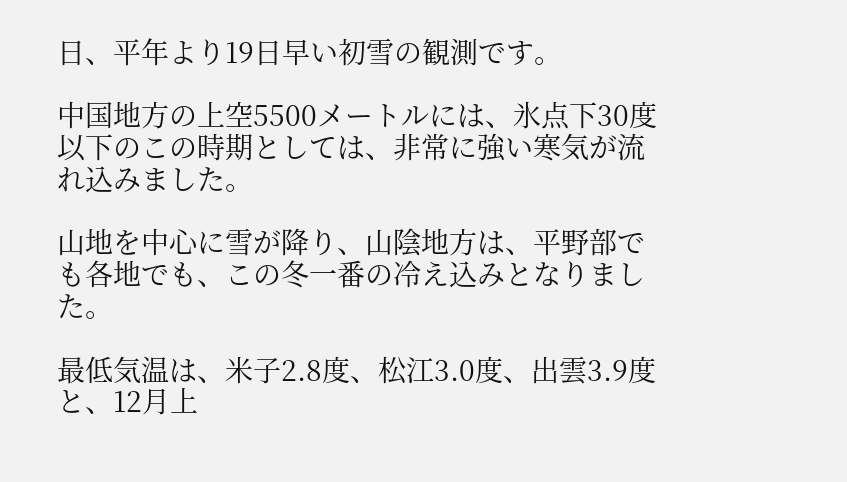日、平年より19日早い初雪の観測です。

中国地方の上空5500メートルには、氷点下30度以下のこの時期としては、非常に強い寒気が流れ込みました。

山地を中心に雪が降り、山陰地方は、平野部でも各地でも、この冬一番の冷え込みとなりました。

最低気温は、米子2.8度、松江3.0度、出雲3.9度と、12月上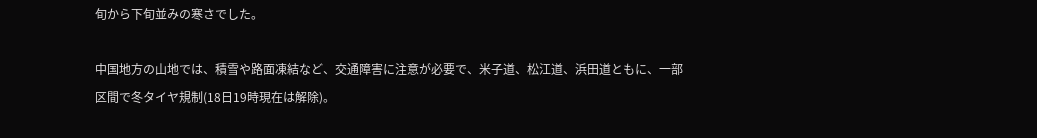旬から下旬並みの寒さでした。

中国地方の山地では、積雪や路面凍結など、交通障害に注意が必要で、米子道、松江道、浜田道ともに、一部区間で冬タイヤ規制(18日19時現在は解除)。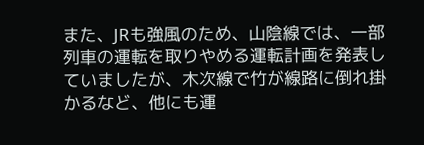また、JRも強風のため、山陰線では、一部列車の運転を取りやめる運転計画を発表していましたが、木次線で竹が線路に倒れ掛かるなど、他にも運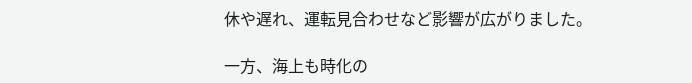休や遅れ、運転見合わせなど影響が広がりました。

一方、海上も時化の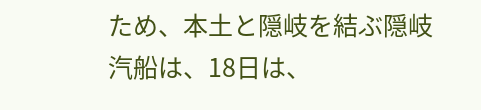ため、本土と隠岐を結ぶ隠岐汽船は、18日は、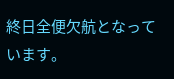終日全便欠航となっています。